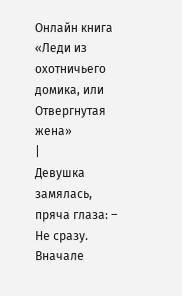Онлайн книга «Леди из охотничьего домика, или Отвергнутая жена»
|
Девушка замялась, пряча глаза: – Не сразу. Вначале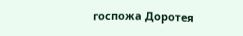госпожа Доротея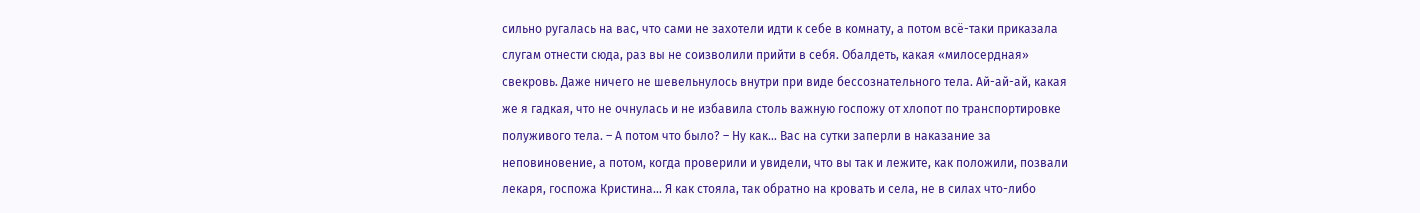сильно ругалась на вас, что сами не захотели идти к себе в комнату, а потом всё-таки приказала слугам отнести сюда, раз вы не соизволили прийти в себя. Обалдеть, какая «милосердная» свекровь. Даже ничего не шевельнулось внутри при виде бессознательного тела. Ай-ай-ай, какая же я гадкая, что не очнулась и не избавила столь важную госпожу от хлопот по транспортировке полуживого тела. – А потом что было? – Ну как... Вас на сутки заперли в наказание за неповиновение, а потом, когда проверили и увидели, что вы так и лежите, как положили, позвали лекаря, госпожа Кристина... Я как стояла, так обратно на кровать и села, не в силах что-либо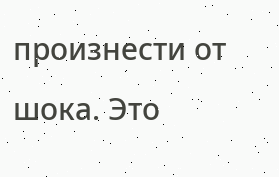произнести от шока. Это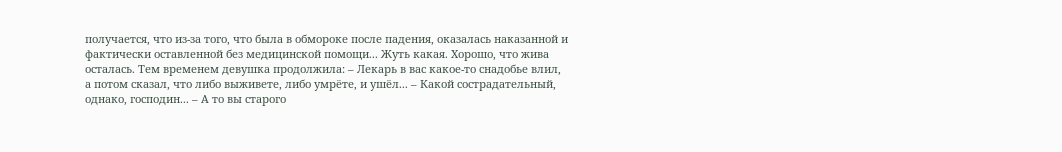получается, что из-за того, что была в обмороке после падения, оказалась наказанной и фактически оставленной без медицинской помощи... Жуть какая. Хорошо, что жива осталась. Тем временем девушка продолжила: – Лекарь в вас какое-то снадобье влил, а потом сказал, что либо выживете, либо умрёте, и ушёл... – Какой сострадательный, однако, господин... – А то вы старого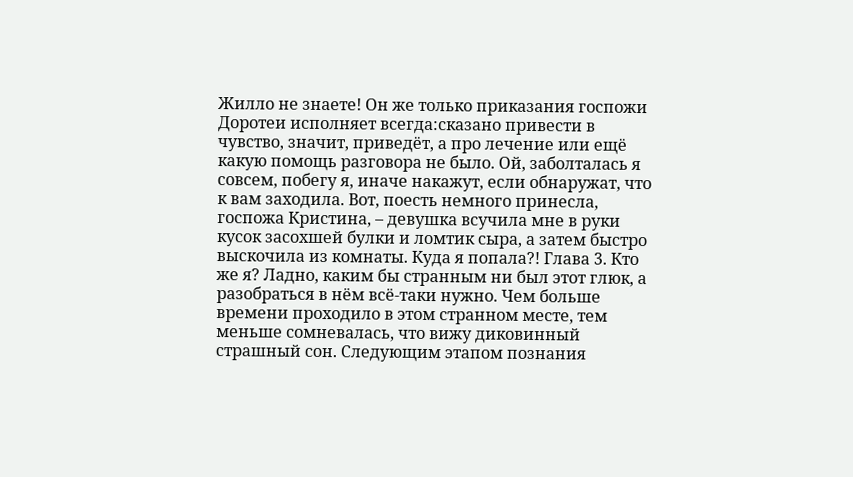Жилло не знаете! Он же только приказания госпожи Доротеи исполняет всегда:сказано привести в чувство, значит, приведёт, а про лечение или ещё какую помощь разговора не было. Ой, заболталась я совсем, побегу я, иначе накажут, если обнаружат, что к вам заходила. Вот, поесть немного принесла, госпожа Кристина, – девушка всучила мне в руки кусок засохшей булки и ломтик сыра, а затем быстро выскочила из комнаты. Куда я попала?! Глава 3. Кто же я? Ладно, каким бы странным ни был этот глюк, а разобраться в нём всё-таки нужно. Чем больше времени проходило в этом странном месте, тем меньше сомневалась, что вижу диковинный страшный сон. Следующим этапом познания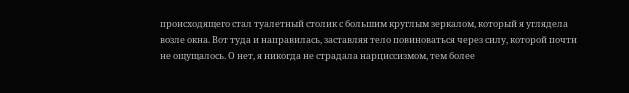происходящего стал туалетный столик с большим круглым зеркалом, который я углядела возле окна. Вот туда и направилась, заставляя тело повиноваться через силу, которой почти не ощущалось. О нет, я никогда не страдала нарциссизмом, тем более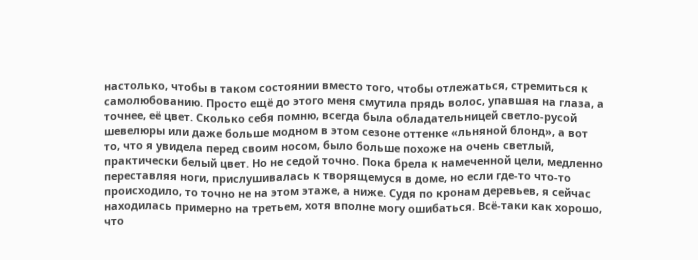настолько, чтобы в таком состоянии вместо того, чтобы отлежаться, стремиться к самолюбованию. Просто ещё до этого меня смутила прядь волос, упавшая на глаза, а точнее, её цвет. Сколько себя помню, всегда была обладательницей светло-русой шевелюры или даже больше модном в этом сезоне оттенке «льняной блонд», а вот то, что я увидела перед своим носом, было больше похоже на очень светлый, практически белый цвет. Но не седой точно. Пока брела к намеченной цели, медленно переставляя ноги, прислушивалась к творящемуся в доме, но если где-то что-то происходило, то точно не на этом этаже, а ниже. Судя по кронам деревьев, я сейчас находилась примерно на третьем, хотя вполне могу ошибаться. Всё-таки как хорошо, что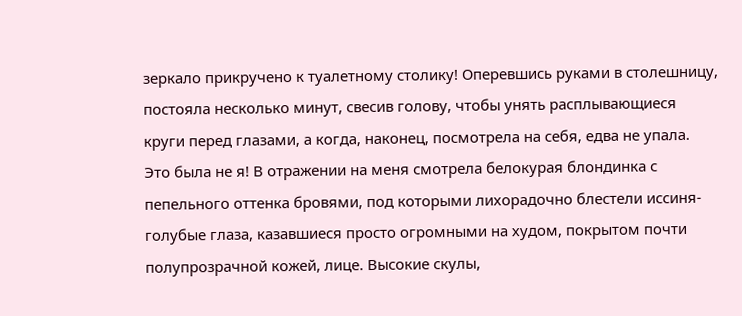зеркало прикручено к туалетному столику! Оперевшись руками в столешницу, постояла несколько минут, свесив голову, чтобы унять расплывающиеся круги перед глазами, а когда, наконец, посмотрела на себя, едва не упала. Это была не я! В отражении на меня смотрела белокурая блондинка с пепельного оттенка бровями, под которыми лихорадочно блестели иссиня-голубые глаза, казавшиеся просто огромными на худом, покрытом почти полупрозрачной кожей, лице. Высокие скулы,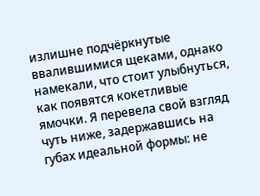излишне подчёркнутые ввалившимися щеками, однако намекали, что стоит улыбнуться, как появятся кокетливые ямочки. Я перевела свой взгляд чуть ниже, задержавшись на губах идеальной формы: не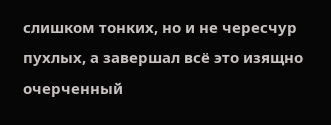слишком тонких, но и не чересчур пухлых, а завершал всё это изящно очерченный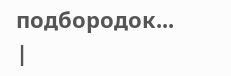подбородок... |